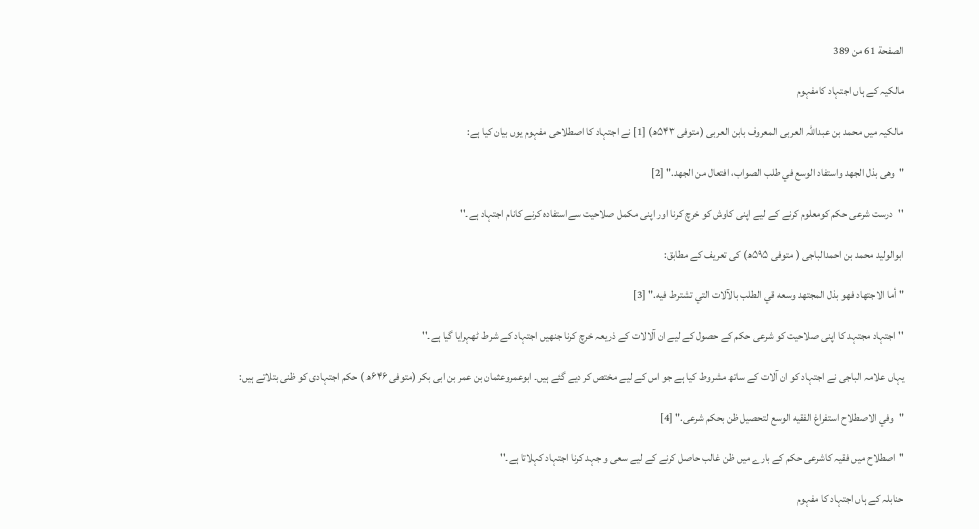الصفحة 61 من 389

مالکیہ کے ہاں اجتہاد کامفہوم

مالکیہ میں محمد بن عبداللہ العربی المعروف بابن العربی (متوفی ۵۴۳ھ) [1] نے اجتہاد کا اصطلاحی مفہوم یوں بیان کیا ہے:

"وهی بذل الجهد واستفاد الوسع في طلب الصواب، افتعال من الجهد." [2]

''درست شرعی حکم کومعلوم کرنے کے لیے اپنی کاوش کو خرچ کرنا اور اپنی مکمل صلاحیت سےاستفادہ کرنے کانام اجتہاد ہے۔''

ابوالولید محمد بن احمدالباجی ( متوفی ۵۹۵ھ) کی تعریف کے مطابق:

"أما الاجتهاد فهو بذل المجتهد وسعه قي الطلب بالآلات التي تشترط فيه." [3]

'' اجتہاد مجتہد کا اپنی صلاحیت کو شرعی حکم کے حصول کے لیے ان آلالات کے ذریعہ خرچ کرنا جنھیں اجتہاد کے شرط ٹھہرایا گیا ہے۔''

یہاں علامہ الباجی نے اجتہاد کو ان آلات کے ساتھ مشروط کیا ہے جو اس کے لیے مختص کر دیے گئے ہیں۔ ابوعمروعثمان بن عمر بن ابی بکر (متوفی ۶۴۶ھ ) حکم اجتہادی کو ظنی بتلاتے ہیں:

"وفي الاصطلاح استفراغ الفقیه الوسع لتحصیل ظن بحکم شرعی." [4]

''اصطلاح میں فقیہ کاشرعی حکم کے بارے میں ظن غالب حاصل کرنے کے لیے سعی و جہد کرنا اجتہاد کہلاتا ہے۔''

حنابلہ کے ہاں اجتہاد کا مفہوم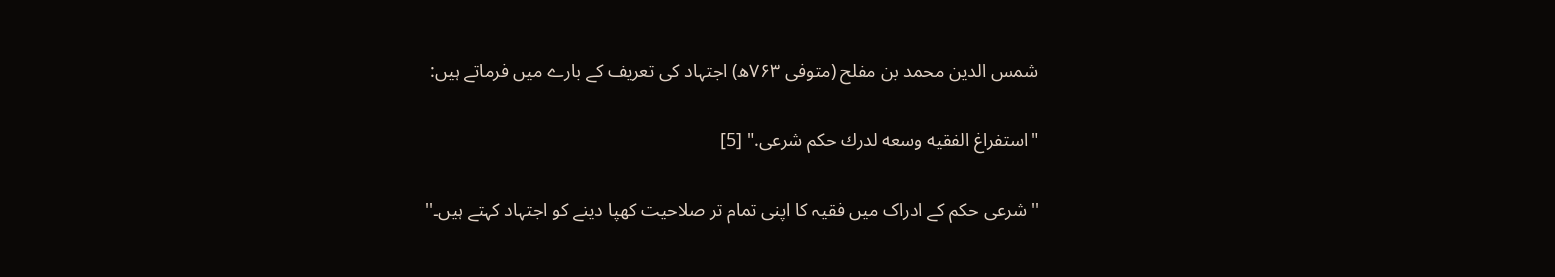شمس الدین محمد بن مفلح (متوفی ۷۶۳ھ) اجتہاد کی تعریف کے بارے میں فرماتے ہیں:

"استفراغ الفقیه وسعه لدرك حکم شرعی." [5]

''شرعی حکم کے ادراک میں فقیہ کا اپنی تمام تر صلاحیت کھپا دینے کو اجتہاد کہتے ہیں۔''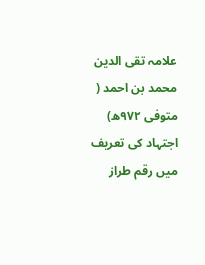علامہ تقی الدین محمد بن احمد ( متوفی ۹۷۲ھ) اجتہاد کی تعریف میں رقم طراز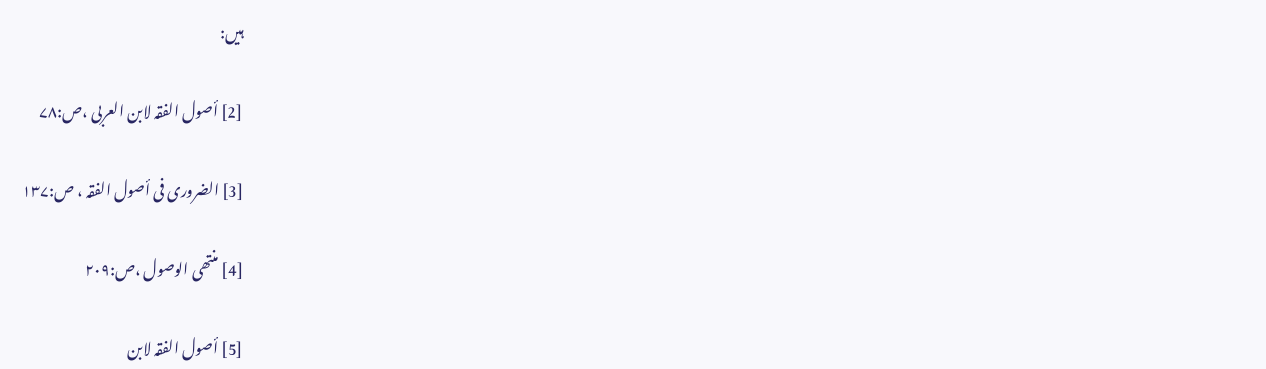ہیں:

[2] أصول الفقہ لابن العربی ،ص:۷۸

[3] الضروری فی أصول الفقہ ، ص:۱۳۷

[4] منتھی الوصول ،ص:۲۰۹

[5] أصول الفقہ لابن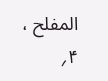المفلح ، ۴؍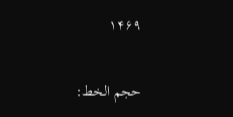۱۴۶۹

حجم الخط: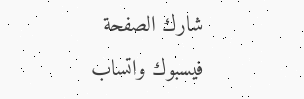شارك الصفحة
فيسبوك واتساب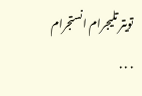تويتر تليجرام انستجرام
. . .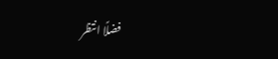فضلًا انتظر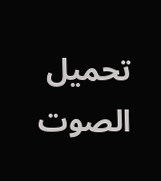تحميل الصوت